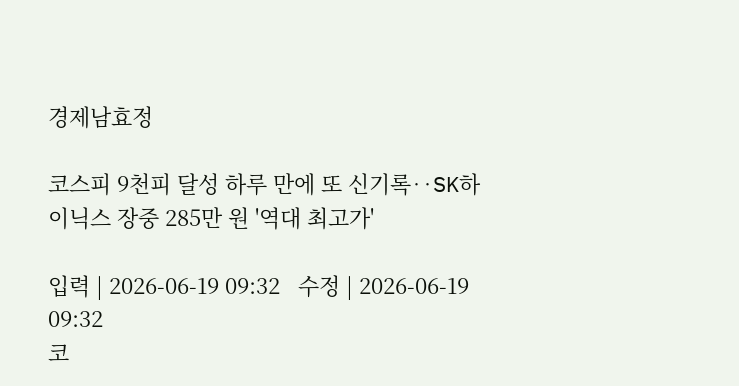경제남효정

코스피 9천피 달성 하루 만에 또 신기록‥SK하이닉스 장중 285만 원 '역대 최고가'

입력 | 2026-06-19 09:32   수정 | 2026-06-19 09:32
코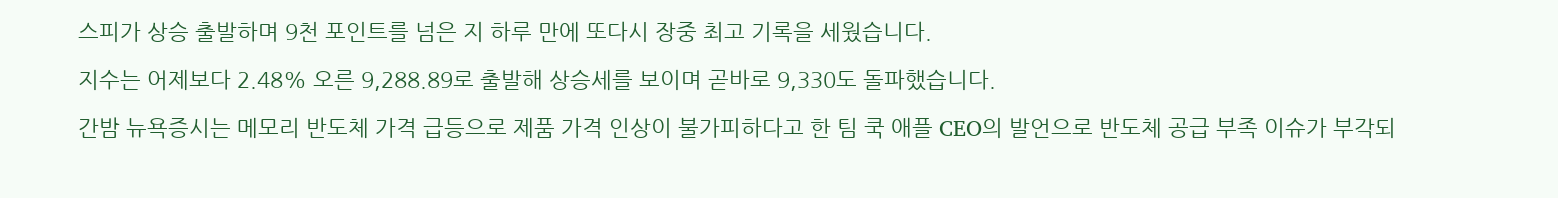스피가 상승 출발하며 9천 포인트를 넘은 지 하루 만에 또다시 장중 최고 기록을 세웠습니다.

지수는 어제보다 2.48% 오른 9,288.89로 출발해 상승세를 보이며 곧바로 9,330도 돌파했습니다.

간밤 뉴욕증시는 메모리 반도체 가격 급등으로 제품 가격 인상이 불가피하다고 한 팀 쿡 애플 CEO의 발언으로 반도체 공급 부족 이슈가 부각되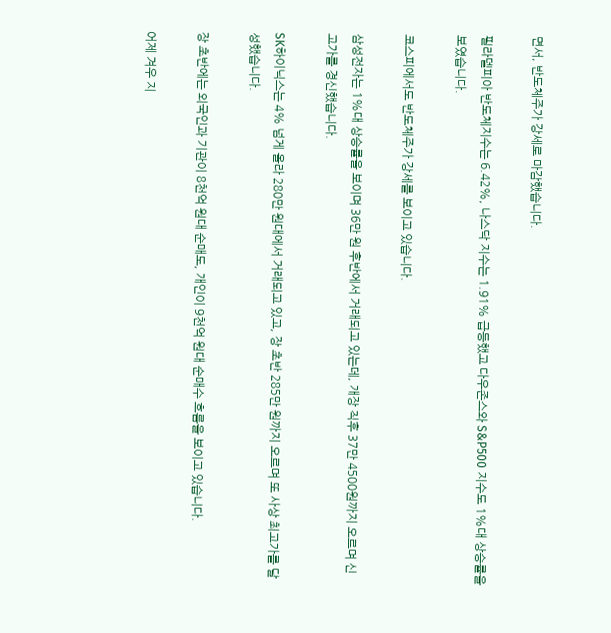면서, 반도체주가 강세로 마감했습니다.

필라델피아 반도체지수는 6.42%, 나스닥 지수는 1.91% 급등했고 다우존스와 S&P500 지수도 1%대 상승률을 보였습니다.

코스피에서도 반도체주가 강세를 보이고 있습니다.

삼성전자는 1%대 상승률을 보이며 36만 원 후반에서 거래되고 있는데, 개장 직후 37만 4500원까지 오르며 신고가를 경신했습니다.

SK하이닉스는 4% 넘게 올라 280만 원대에서 거래되고 있고, 장 초반 285만 원까지 오르며 또 사상 최고가를 달성했습니다.

장 초반에는 외국인과 기관이 8천억 원대 순매도, 개인이 9천억 원대 순매수 흐름을 보이고 있습니다.

어제 겨우 지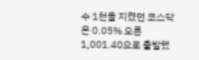수 1천을 지켰던 코스닥은 0.05% 오른 1,001.40으로 출발했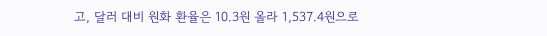고, 달러 대비 원화 환율은 10.3원 올라 1,537.4원으로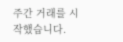주간 거래를 시작했습니다.